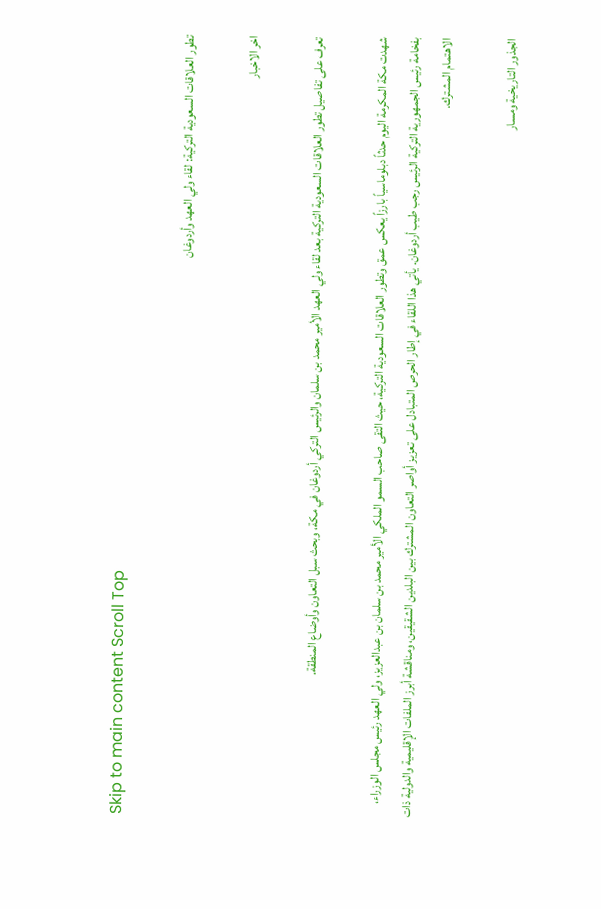Skip to main content Scroll Top

تطور العلاقات السعودية التركية: لقاء ولي العهد وأردوغان

اخر الاخبار

تعرف على تفاصيل تطور العلاقات السعودية التركية بعد لقاء ولي العهد الأمير محمد بن سلمان والرئيس التركي أردوغان في مكة، وبحث سبل التعاون وأوضاع المنطقة.

شهدت مكة المكرمة اليوم حدثاً دبلوماسياً بارزاً يعكس عمق وتطور العلاقات السعودية التركية، حيث التقى صاحب السمو الملكي الأمير محمد بن سلمان بن عبدالعزيز، ولي العهد رئيس مجلس الوزراء، بفخامة رئيس الجمهورية التركية الرئيس رجب طيب أردوغان. يأتي هذا اللقاء في إطار الحرص المتبادل على تعزيز أواصر التعاون المشترك بين البلدين الشقيقين، ومناقشة أبرز الملفات الإقليمية والدولية ذات الاهتمام المشترك.

الجذور التاريخية ومسار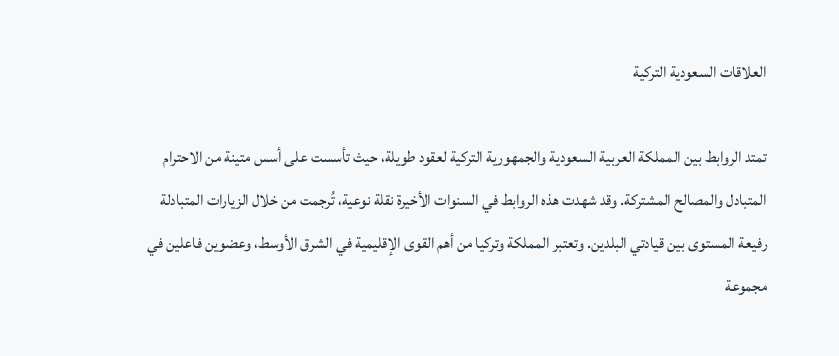العلاقات السعودية التركية

تمتد الروابط بين المملكة العربية السعودية والجمهورية التركية لعقود طويلة، حيث تأسست على أسس متينة من الاحترام المتبادل والمصالح المشتركة. وقد شهدت هذه الروابط في السنوات الأخيرة نقلة نوعية، تُرجمت من خلال الزيارات المتبادلة رفيعة المستوى بين قيادتي البلدين. وتعتبر المملكة وتركيا من أهم القوى الإقليمية في الشرق الأوسط، وعضوين فاعلين في مجموعة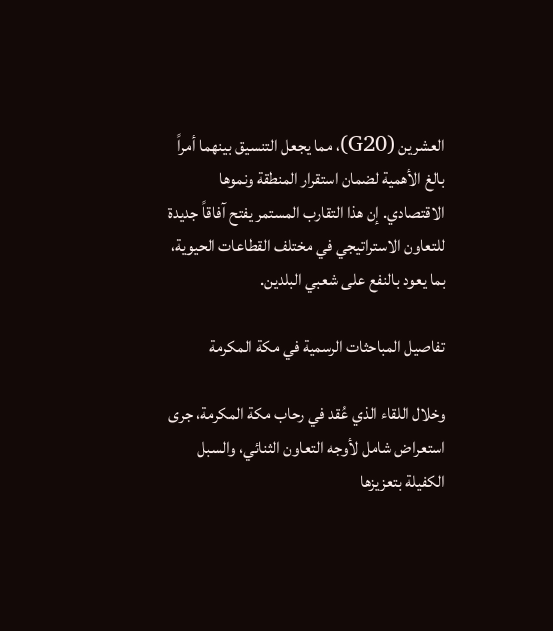العشرين (G20)، مما يجعل التنسيق بينهما أمراً بالغ الأهمية لضمان استقرار المنطقة ونموها الاقتصادي. إن هذا التقارب المستمر يفتح آفاقاً جديدة للتعاون الاستراتيجي في مختلف القطاعات الحيوية، بما يعود بالنفع على شعبي البلدين.

تفاصيل المباحثات الرسمية في مكة المكرمة

وخلال اللقاء الذي عُقد في رحاب مكة المكرمة، جرى استعراض شامل لأوجه التعاون الثنائي، والسبل الكفيلة بتعزيزها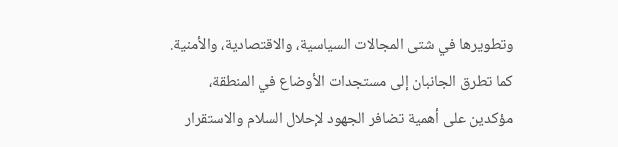وتطويرها في شتى المجالات السياسية، والاقتصادية، والأمنية. كما تطرق الجانبان إلى مستجدات الأوضاع في المنطقة، مؤكدين على أهمية تضافر الجهود لإحلال السلام والاستقرار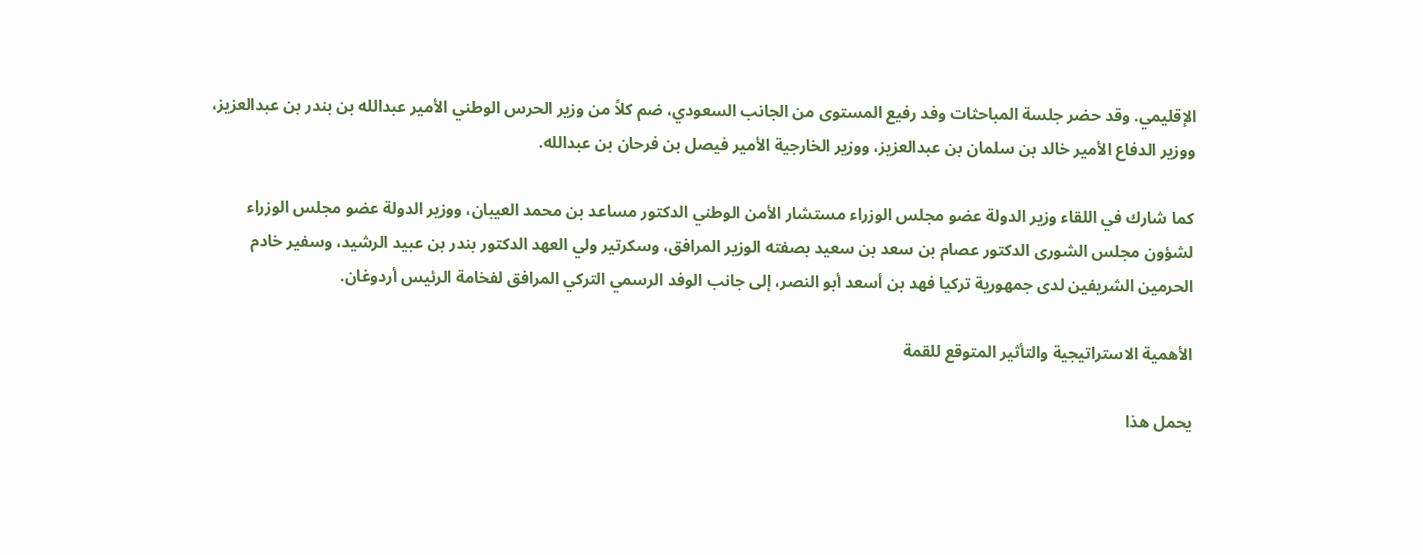الإقليمي. وقد حضر جلسة المباحثات وفد رفيع المستوى من الجانب السعودي، ضم كلاً من وزير الحرس الوطني الأمير عبدالله بن بندر بن عبدالعزيز، ووزير الدفاع الأمير خالد بن سلمان بن عبدالعزيز، ووزير الخارجية الأمير فيصل بن فرحان بن عبدالله.

كما شارك في اللقاء وزير الدولة عضو مجلس الوزراء مستشار الأمن الوطني الدكتور مساعد بن محمد العيبان، ووزير الدولة عضو مجلس الوزراء لشؤون مجلس الشورى الدكتور عصام بن سعد بن سعيد بصفته الوزير المرافق، وسكرتير ولي العهد الدكتور بندر بن عبيد الرشيد، وسفير خادم الحرمين الشريفين لدى جمهورية تركيا فهد بن أسعد أبو النصر، إلى جانب الوفد الرسمي التركي المرافق لفخامة الرئيس أردوغان.

الأهمية الاستراتيجية والتأثير المتوقع للقمة

يحمل هذا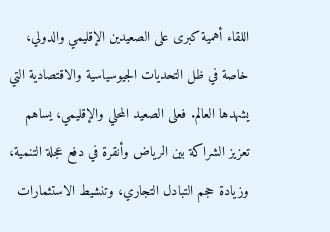اللقاء أهمية كبرى على الصعيدين الإقليمي والدولي، خاصة في ظل التحديات الجيوسياسية والاقتصادية التي يشهدها العالم. فعلى الصعيد المحلي والإقليمي، يساهم تعزيز الشراكة بين الرياض وأنقرة في دفع عجلة التنمية، وزيادة حجم التبادل التجاري، وتنشيط الاستثمارات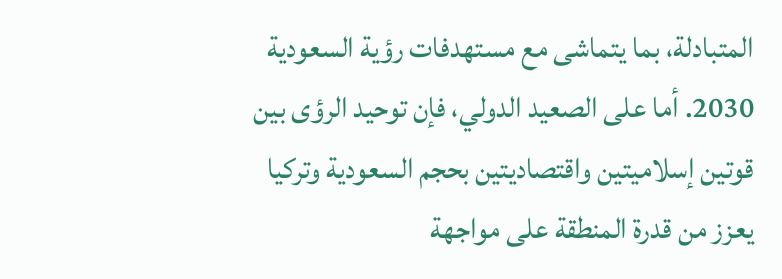المتبادلة، بما يتماشى مع مستهدفات رؤية السعودية 2030. أما على الصعيد الدولي، فإن توحيد الرؤى بين قوتين إسلاميتين واقتصاديتين بحجم السعودية وتركيا يعزز من قدرة المنطقة على مواجهة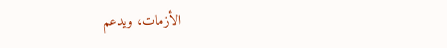الأزمات، ويدعم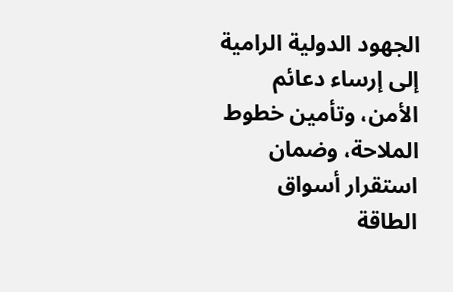الجهود الدولية الرامية إلى إرساء دعائم الأمن، وتأمين خطوط الملاحة، وضمان استقرار أسواق الطاقة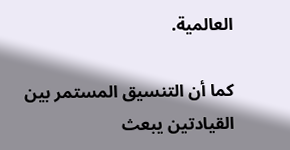العالمية.

كما أن التنسيق المستمر بين القيادتين يبعث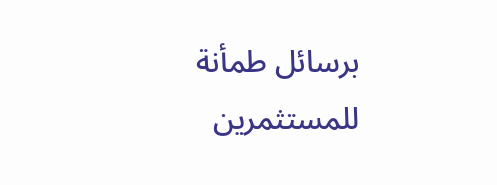برسائل طمأنة للمستثمرين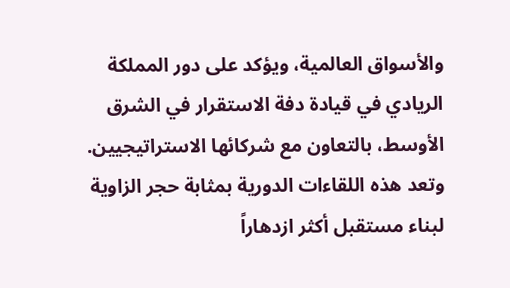والأسواق العالمية، ويؤكد على دور المملكة الريادي في قيادة دفة الاستقرار في الشرق الأوسط، بالتعاون مع شركائها الاستراتيجيين. وتعد هذه اللقاءات الدورية بمثابة حجر الزاوية لبناء مستقبل أكثر ازدهاراً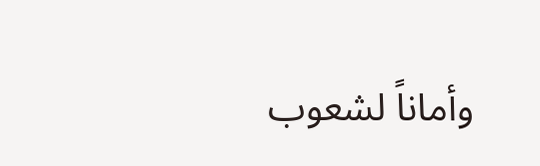وأماناً لشعوب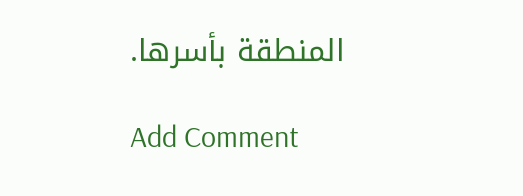المنطقة بأسرها.

Add Comment